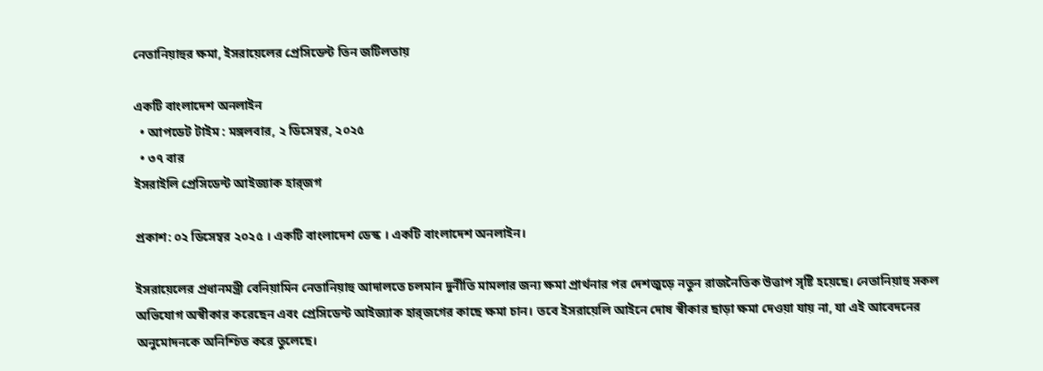নেতানিয়াহুর ক্ষমা, ইসরায়েলের প্রেসিডেন্ট তিন জটিলতায়

একটি বাংলাদেশ অনলাইন
  • আপডেট টাইম : মঙ্গলবার, ২ ডিসেম্বর, ২০২৫
  • ৩৭ বার
ইসরাইলি প্রেসিডেন্ট আইজ্যাক হার্‌জগ

প্রকাশ: ০২ ডিসেম্বর ২০২৫ । একটি বাংলাদেশ ডেস্ক । একটি বাংলাদেশ অনলাইন।

ইসরায়েলের প্রধানমন্ত্রী বেনিয়ামিন নেতানিয়াহু আদালতে চলমান দুর্নীতি মামলার জন্য ক্ষমা প্রার্থনার পর দেশজুড়ে নতুন রাজনৈতিক উত্তাপ সৃষ্টি হয়েছে। নেতানিয়াহু সকল অভিযোগ অস্বীকার করেছেন এবং প্রেসিডেন্ট আইজ্যাক হার্‌জগের কাছে ক্ষমা চান। তবে ইসরায়েলি আইনে দোষ স্বীকার ছাড়া ক্ষমা দেওয়া যায় না, যা এই আবেদনের অনুমোদনকে অনিশ্চিত করে তুলেছে।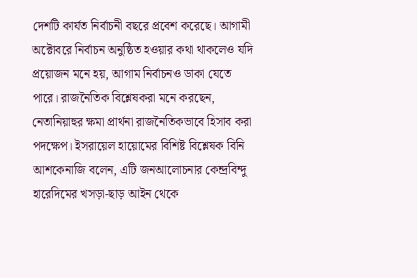দেশটি কার্যত নির্বাচনী বছরে প্রবেশ করেছে। আগামী অক্টোবরে নির্বাচন অনুষ্ঠিত হওয়ার কথা থাকলেও যদি প্রয়োজন মনে হয়, আগাম নির্বাচনও ডাকা যেতে পারে। রাজনৈতিক বিশ্লেষকরা মনে করছেন, নেতানিয়াহুর ক্ষমা প্রার্থনা রাজনৈতিকভাবে হিসাব করা পদক্ষেপ। ইসরায়েল হায়োমের বিশিষ্ট বিশ্লেষক বিনি আশকেনাজি বলেন, এটি জনআলোচনার কেন্দ্রবিন্দু হারেদিমের খসড়া-ছাড় আইন থেকে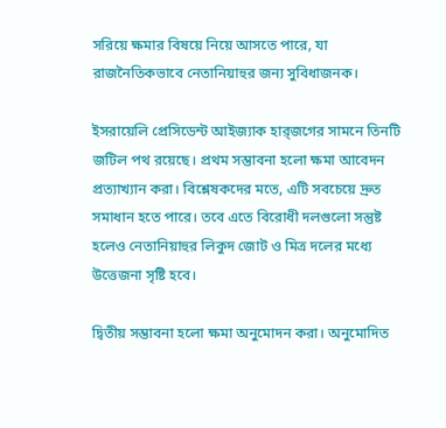সরিয়ে ক্ষমার বিষয়ে নিয়ে আসতে পারে, যা রাজনৈতিকভাবে নেতানিয়াহুর জন্য সুবিধাজনক।

ইসরায়েলি প্রেসিডেন্ট আইজ্যাক হার্‌জগের সামনে তিনটি জটিল পথ রয়েছে। প্রথম সম্ভাবনা হলো ক্ষমা আবেদন প্রত্যাখ্যান করা। বিশ্লেষকদের মতে, এটি সবচেয়ে দ্রুত সমাধান হতে পারে। তবে এতে বিরোধী দলগুলো সন্তুষ্ট হলেও নেতানিয়াহুর লিকুদ জোট ও মিত্র দলের মধ্যে উত্তেজনা সৃষ্টি হবে।

দ্বিতীয় সম্ভাবনা হলো ক্ষমা অনুমোদন করা। অনুমোদিত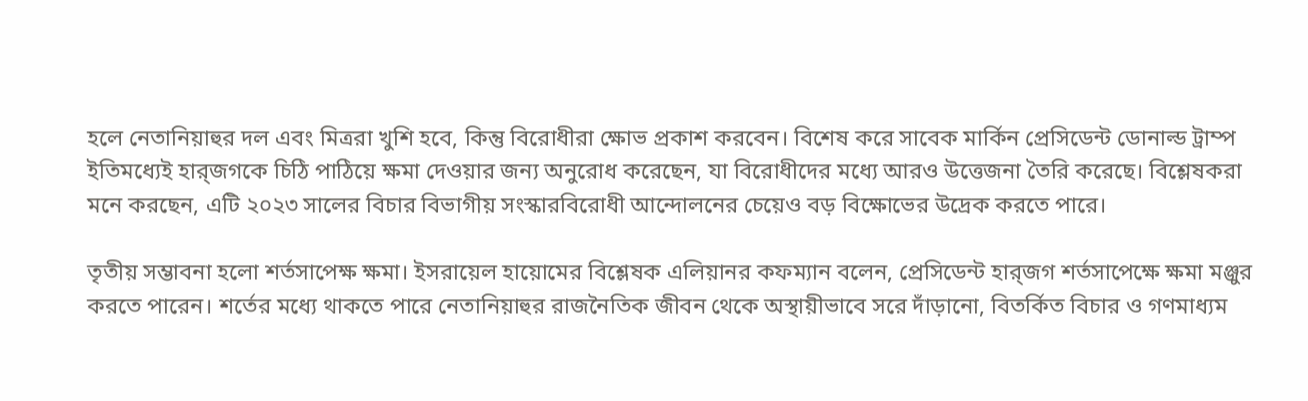হলে নেতানিয়াহুর দল এবং মিত্ররা খুশি হবে, কিন্তু বিরোধীরা ক্ষোভ প্রকাশ করবেন। বিশেষ করে সাবেক মার্কিন প্রেসিডেন্ট ডোনাল্ড ট্রাম্প ইতিমধ্যেই হার্‌জগকে চিঠি পাঠিয়ে ক্ষমা দেওয়ার জন্য অনুরোধ করেছেন, যা বিরোধীদের মধ্যে আরও উত্তেজনা তৈরি করেছে। বিশ্লেষকরা মনে করছেন, এটি ২০২৩ সালের বিচার বিভাগীয় সংস্কারবিরোধী আন্দোলনের চেয়েও বড় বিক্ষোভের উদ্রেক করতে পারে।

তৃতীয় সম্ভাবনা হলো শর্তসাপেক্ষ ক্ষমা। ইসরায়েল হায়োমের বিশ্লেষক এলিয়ানর কফম্যান বলেন, প্রেসিডেন্ট হার্‌জগ শর্তসাপেক্ষে ক্ষমা মঞ্জুর করতে পারেন। শর্তের মধ্যে থাকতে পারে নেতানিয়াহুর রাজনৈতিক জীবন থেকে অস্থায়ীভাবে সরে দাঁড়ানো, বিতর্কিত বিচার ও গণমাধ্যম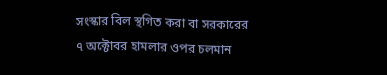সংস্কার বিল স্থগিত করা বা সরকারের ৭ অক্টোবর হামলার ওপর চলমান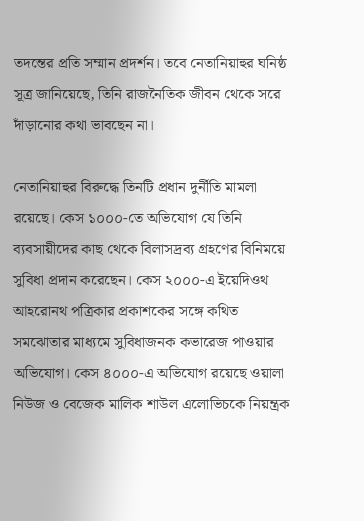তদন্তের প্রতি সম্মান প্রদর্শন। তবে নেতানিয়াহুর ঘনিষ্ঠ সূত্র জানিয়েছে, তিনি রাজনৈতিক জীবন থেকে সরে দাঁড়ানোর কথা ভাবছেন না।

নেতানিয়াহুর বিরুদ্ধে তিনটি প্রধান দুর্নীতি মামলা রয়েছে। কেস ১০০০-তে অভিযোগ যে তিনি ব্যবসায়ীদের কাছ থেকে বিলাসদ্রব্য গ্রহণের বিনিময়ে সুবিধা প্রদান করেছেন। কেস ২০০০-এ ইয়েদিওথ আহরোনথ পত্রিকার প্রকাশকের সঙ্গে কথিত সমঝোতার মাধ্যমে সুবিধাজনক কভারেজ পাওয়ার অভিযোগ। কেস ৪০০০-এ অভিযোগ রয়েছে ওয়ালা নিউজ ও বেজেক মালিক শাউল এলোভিচকে নিয়ন্ত্রক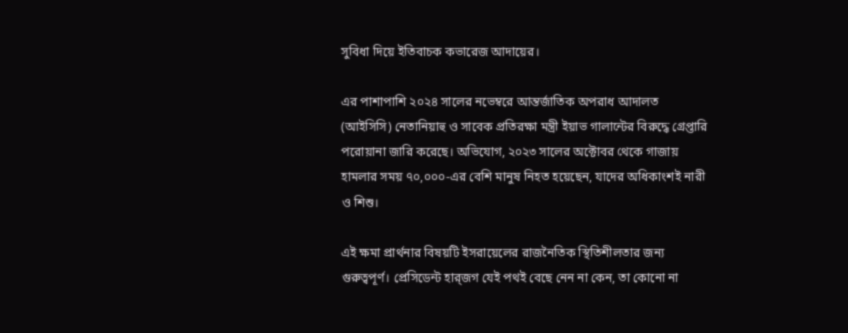সুবিধা দিয়ে ইতিবাচক কভারেজ আদায়ের।

এর পাশাপাশি ২০২৪ সালের নভেম্বরে আন্তর্জাতিক অপরাধ আদালত (আইসিসি) নেতানিয়াহু ও সাবেক প্রতিরক্ষা মন্ত্রী ইয়াভ গালান্টের বিরুদ্ধে গ্রেপ্তারি পরোয়ানা জারি করেছে। অভিযোগ, ২০২৩ সালের অক্টোবর থেকে গাজায় হামলার সময় ৭০,০০০-এর বেশি মানুষ নিহত হয়েছেন, যাদের অধিকাংশই নারী ও শিশু।

এই ক্ষমা প্রার্থনার বিষয়টি ইসরায়েলের রাজনৈতিক স্থিতিশীলতার জন্য গুরুত্বপূর্ণ। প্রেসিডেন্ট হার্‌জগ যেই পথই বেছে নেন না কেন, তা কোনো না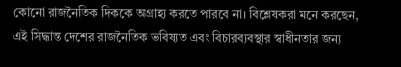কোনো রাজনৈতিক দিককে অগ্রাহ্য করতে পারবে না। বিশ্লেষকরা মনে করছেন, এই সিদ্ধান্ত দেশের রাজনৈতিক ভবিষ্যত এবং বিচারব্যবস্থার স্বাধীনতার জন্য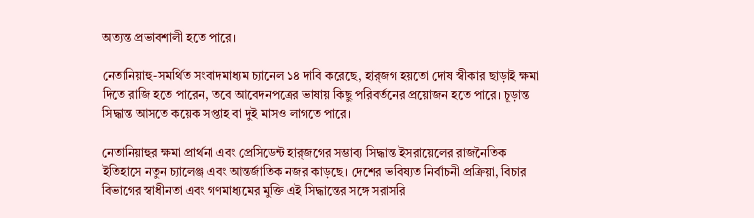অত্যন্ত প্রভাবশালী হতে পারে।

নেতানিয়াহু-সমর্থিত সংবাদমাধ্যম চ্যানেল ১৪ দাবি করেছে, হার্‌জগ হয়তো দোষ স্বীকার ছাড়াই ক্ষমা দিতে রাজি হতে পারেন, তবে আবেদনপত্রের ভাষায় কিছু পরিবর্তনের প্রয়োজন হতে পারে। চূড়ান্ত সিদ্ধান্ত আসতে কয়েক সপ্তাহ বা দুই মাসও লাগতে পারে।

নেতানিয়াহুর ক্ষমা প্রার্থনা এবং প্রেসিডেন্ট হার্‌জগের সম্ভাব্য সিদ্ধান্ত ইসরায়েলের রাজনৈতিক ইতিহাসে নতুন চ্যালেঞ্জ এবং আন্তর্জাতিক নজর কাড়ছে। দেশের ভবিষ্যত নির্বাচনী প্রক্রিয়া, বিচার বিভাগের স্বাধীনতা এবং গণমাধ্যমের মুক্তি এই সিদ্ধান্তের সঙ্গে সরাসরি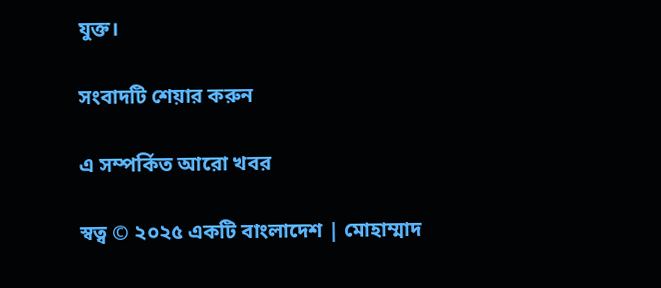যুক্ত।

সংবাদটি শেয়ার করুন

এ সম্পর্কিত আরো খবর

স্বত্ব © ২০২৫ একটি বাংলাদেশ | মোহাম্মাদ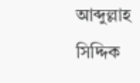আব্দুল্লাহ সিদ্দিক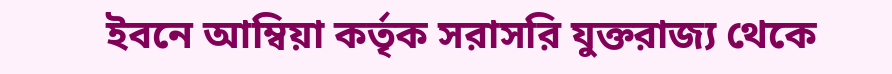ইবনে আম্বিয়া কর্তৃক সরাসরি যুক্তরাজ্য থেকে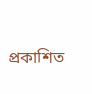প্রকাশিত